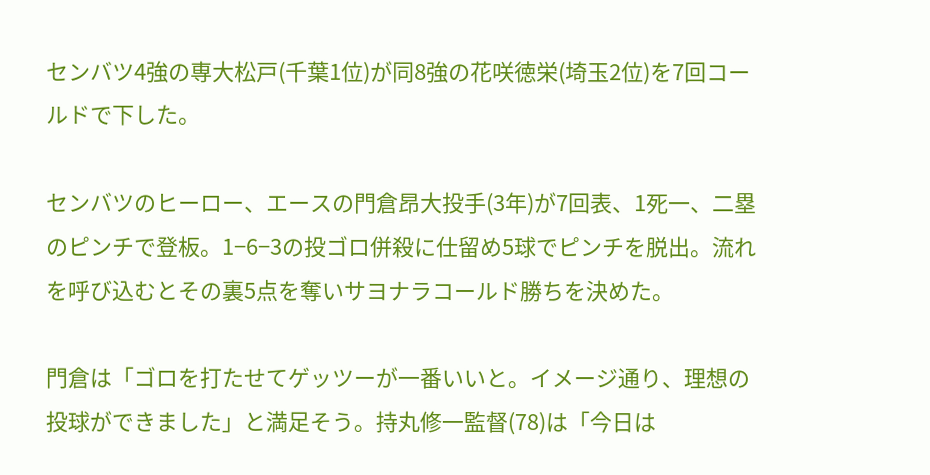センバツ4強の専大松戸(千葉1位)が同8強の花咲徳栄(埼玉2位)を7回コールドで下した。

センバツのヒーロー、エースの門倉昂大投手(3年)が7回表、1死一、二塁のピンチで登板。1−6−3の投ゴロ併殺に仕留め5球でピンチを脱出。流れを呼び込むとその裏5点を奪いサヨナラコールド勝ちを決めた。

門倉は「ゴロを打たせてゲッツーが一番いいと。イメージ通り、理想の投球ができました」と満足そう。持丸修一監督(78)は「今日は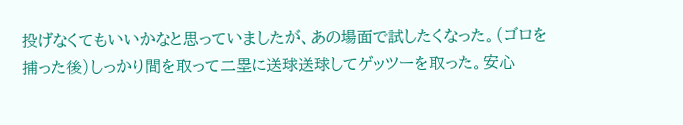投げなくてもいいかなと思っていましたが、あの場面で試したくなった。(ゴロを捕った後)しっかり間を取って二塁に送球送球してゲッツーを取った。安心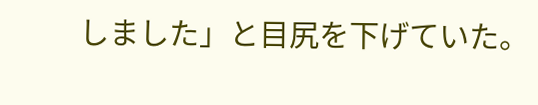しました」と目尻を下げていた。